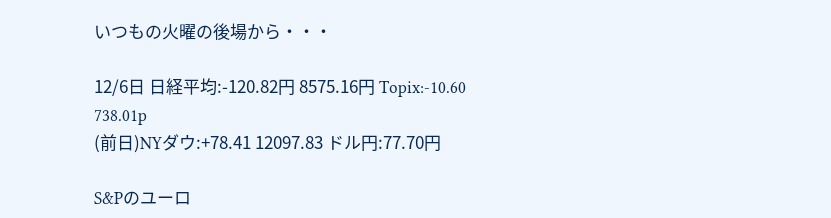いつもの火曜の後場から・・・

12/6日 日経平均:-120.82円 8575.16円 Topix:-10.60 738.01p
(前日)NYダウ:+78.41 12097.83 ドル円:77.70円

S&Pのユーロ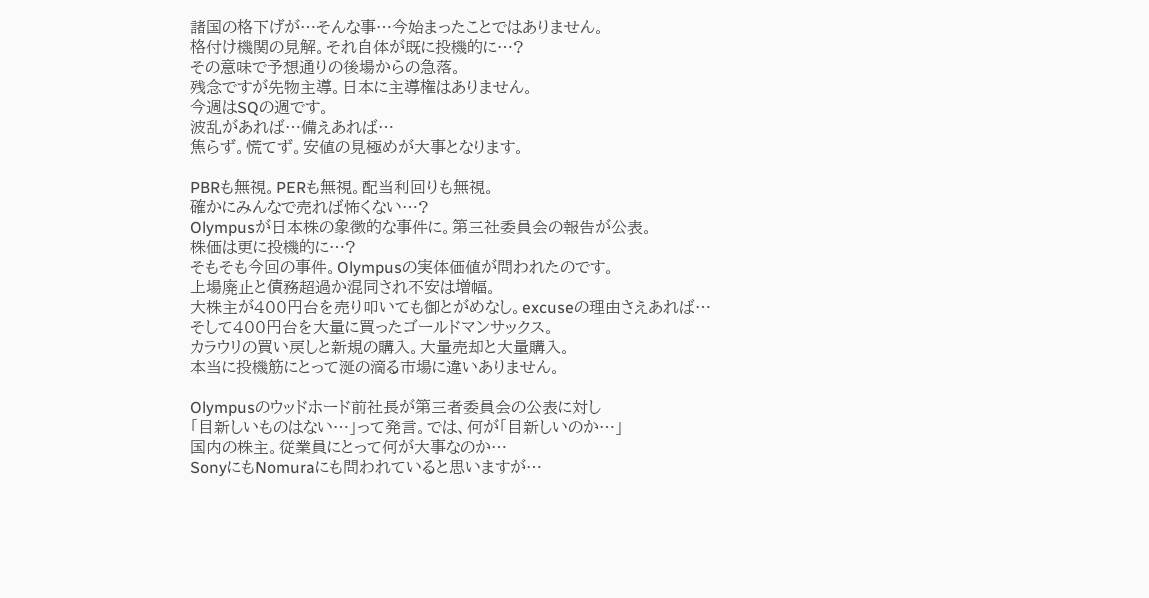諸国の格下げが…そんな事…今始まったことではありません。
格付け機関の見解。それ自体が既に投機的に…?
その意味で予想通りの後場からの急落。
残念ですが先物主導。日本に主導権はありません。
今週はSQの週です。
波乱があれば…備えあれば…
焦らず。慌てず。安値の見極めが大事となります。

PBRも無視。PERも無視。配当利回りも無視。
確かにみんなで売れば怖くない…?
Olympusが日本株の象徴的な事件に。第三社委員会の報告が公表。
株価は更に投機的に…?
そもそも今回の事件。Olympusの実体価値が問われたのです。
上場廃止と債務超過か混同され不安は増幅。
大株主が400円台を売り叩いても御とがめなし。excuseの理由さえあれば…
そして400円台を大量に買ったゴールドマンサックス。
カラウリの買い戻しと新規の購入。大量売却と大量購入。
本当に投機筋にとって涎の滴る市場に違いありません。

Olympusのウッドホード前社長が第三者委員会の公表に対し
「目新しいものはない…」って発言。では、何が「目新しいのか…」
国内の株主。従業員にとって何が大事なのか…
SonyにもNomuraにも問われていると思いますが…